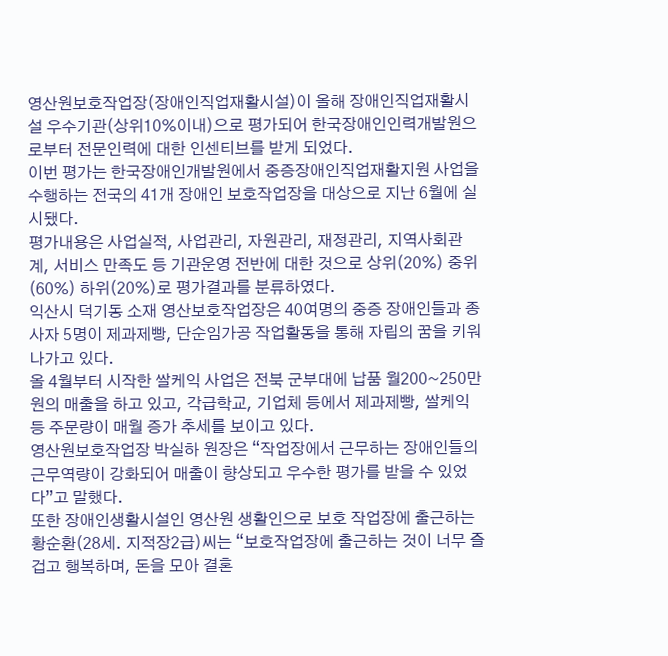영산원보호작업장(장애인직업재활시설)이 올해 장애인직업재활시설 우수기관(상위10%이내)으로 평가되어 한국장애인인력개발원으로부터 전문인력에 대한 인센티브를 받게 되었다.
이번 평가는 한국장애인개발원에서 중증장애인직업재활지원 사업을 수행하는 전국의 41개 장애인 보호작업장을 대상으로 지난 6월에 실시됐다.
평가내용은 사업실적, 사업관리, 자원관리, 재정관리, 지역사회관계, 서비스 만족도 등 기관운영 전반에 대한 것으로 상위(20%) 중위(60%) 하위(20%)로 평가결과를 분류하였다.
익산시 덕기동 소재 영산보호작업장은 40여명의 중증 장애인들과 종사자 5명이 제과제빵, 단순임가공 작업활동을 통해 자립의 꿈을 키워나가고 있다.
올 4월부터 시작한 쌀케익 사업은 전북 군부대에 납품 월200~250만원의 매출을 하고 있고, 각급학교, 기업체 등에서 제과제빵, 쌀케익 등 주문량이 매월 증가 추세를 보이고 있다.
영산원보호작업장 박실하 원장은 “작업장에서 근무하는 장애인들의 근무역량이 강화되어 매출이 향상되고 우수한 평가를 받을 수 있었다”고 말했다.
또한 장애인생활시설인 영산원 생활인으로 보호 작업장에 출근하는 황순환(28세. 지적장2급)씨는 “보호작업장에 출근하는 것이 너무 즐겁고 행복하며, 돈을 모아 결혼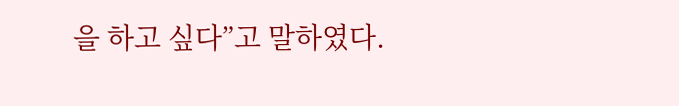을 하고 싶다”고 말하였다.